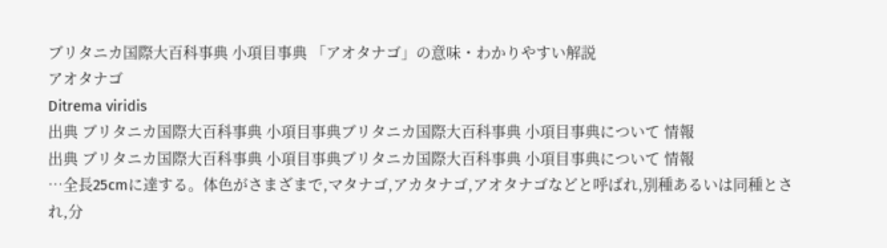ブリタニカ国際大百科事典 小項目事典 「アオタナゴ」の意味・わかりやすい解説
アオタナゴ
Ditrema viridis
出典 ブリタニカ国際大百科事典 小項目事典ブリタニカ国際大百科事典 小項目事典について 情報
出典 ブリタニカ国際大百科事典 小項目事典ブリタニカ国際大百科事典 小項目事典について 情報
…全長25cmに達する。体色がさまざまで,マタナゴ,アカタナゴ,アオタナゴなどと呼ばれ,別種あるいは同種とされ,分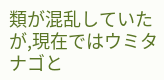類が混乱していたが,現在ではウミタナゴと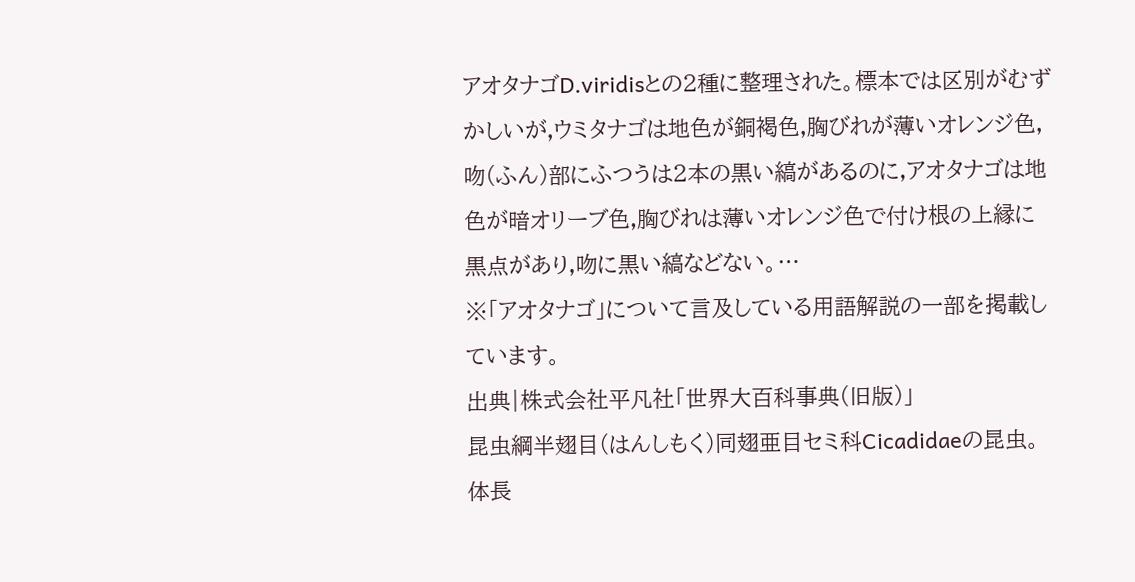アオタナゴD.viridisとの2種に整理された。標本では区別がむずかしいが,ウミタナゴは地色が銅褐色,胸びれが薄いオレンジ色,吻(ふん)部にふつうは2本の黒い縞があるのに,アオタナゴは地色が暗オリーブ色,胸びれは薄いオレンジ色で付け根の上縁に黒点があり,吻に黒い縞などない。…
※「アオタナゴ」について言及している用語解説の一部を掲載しています。
出典|株式会社平凡社「世界大百科事典(旧版)」
昆虫綱半翅目(はんしもく)同翅亜目セミ科Cicadidaeの昆虫。体長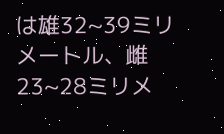は雄32~39ミリメートル、雌23~28ミリメ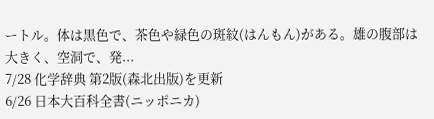ートル。体は黒色で、茶色や緑色の斑紋(はんもん)がある。雄の腹部は大きく、空洞で、発...
7/28 化学辞典 第2版(森北出版)を更新
6/26 日本大百科全書(ニッポニカ)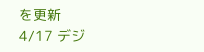を更新
4/17 デジ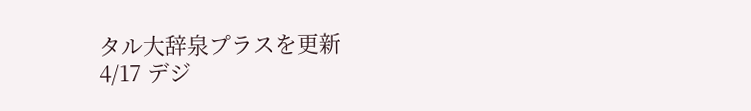タル大辞泉プラスを更新
4/17 デジ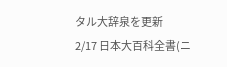タル大辞泉を更新
2/17 日本大百科全書(ニ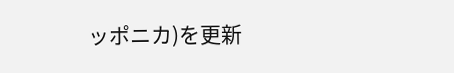ッポニカ)を更新